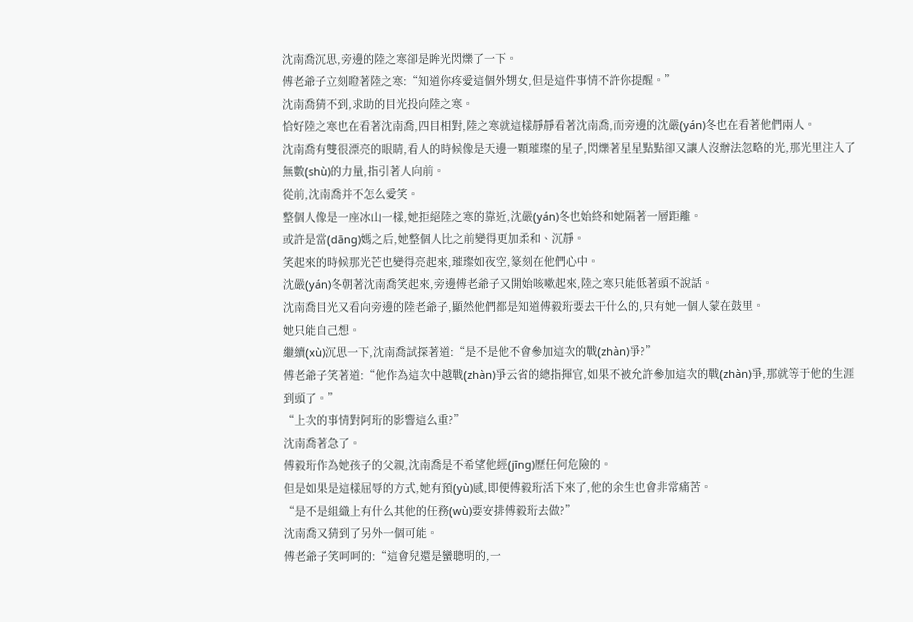沈南喬沉思,旁邊的陸之寒卻是眸光閃爍了一下。
傅老爺子立刻瞪著陸之寒:“知道你疼愛這個外甥女,但是這件事情不許你提醒。”
沈南喬猜不到,求助的目光投向陸之寒。
恰好陸之寒也在看著沈南喬,四目相對,陸之寒就這樣靜靜看著沈南喬,而旁邊的沈嚴(yán)冬也在看著他們兩人。
沈南喬有雙很漂亮的眼睛,看人的時候像是天邊一顆璀璨的星子,閃爍著星星點點卻又讓人沒辦法忽略的光,那光里注入了無數(shù)的力量,指引著人向前。
從前,沈南喬并不怎么愛笑。
整個人像是一座冰山一樣,她拒絕陸之寒的靠近,沈嚴(yán)冬也始終和她隔著一層距離。
或許是當(dāng)媽之后,她整個人比之前變得更加柔和、沉靜。
笑起來的時候那光芒也變得亮起來,璀璨如夜空,篆刻在他們心中。
沈嚴(yán)冬朝著沈南喬笑起來,旁邊傅老爺子又開始咳嗽起來,陸之寒只能低著頭不說話。
沈南喬目光又看向旁邊的陸老爺子,顯然他們都是知道傅毅珩要去干什么的,只有她一個人蒙在鼓里。
她只能自己想。
繼續(xù)沉思一下,沈南喬試探著道:“是不是他不會參加這次的戰(zhàn)爭?”
傅老爺子笑著道:“他作為這次中越戰(zhàn)爭云省的總指揮官,如果不被允許參加這次的戰(zhàn)爭,那就等于他的生涯到頭了。”
“上次的事情對阿珩的影響這么重?”
沈南喬著急了。
傅毅珩作為她孩子的父親,沈南喬是不希望他經(jīng)歷任何危險的。
但是如果是這樣屈辱的方式,她有預(yù)感,即便傅毅珩活下來了,他的余生也會非常痛苦。
“是不是組織上有什么其他的任務(wù)要安排傅毅珩去做?”
沈南喬又猜到了另外一個可能。
傅老爺子笑呵呵的:“這會兒還是蠻聰明的,一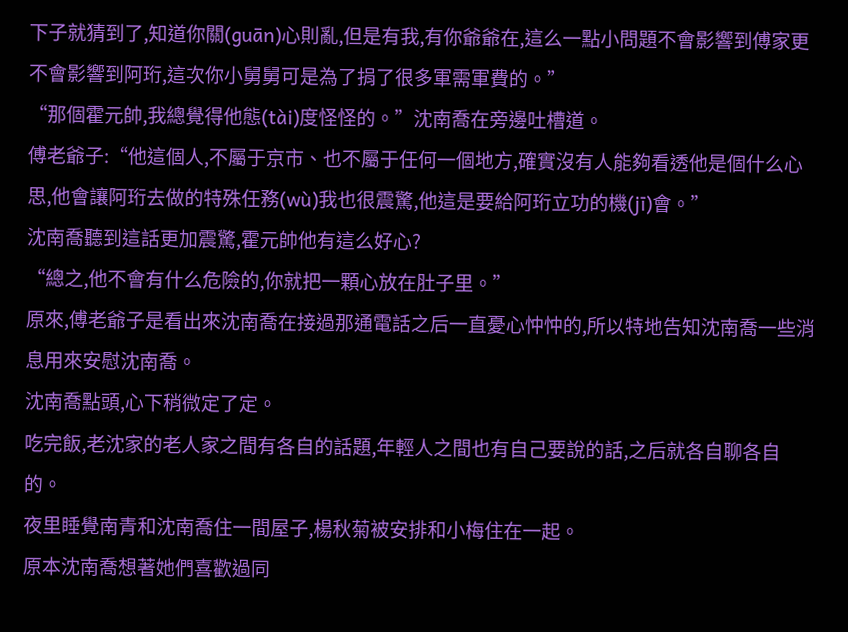下子就猜到了,知道你關(guān)心則亂,但是有我,有你爺爺在,這么一點小問題不會影響到傅家更不會影響到阿珩,這次你小舅舅可是為了捐了很多軍需軍費的。”
“那個霍元帥,我總覺得他態(tài)度怪怪的。”沈南喬在旁邊吐槽道。
傅老爺子:“他這個人,不屬于京市、也不屬于任何一個地方,確實沒有人能夠看透他是個什么心思,他會讓阿珩去做的特殊任務(wù)我也很震驚,他這是要給阿珩立功的機(jī)會。”
沈南喬聽到這話更加震驚,霍元帥他有這么好心?
“總之,他不會有什么危險的,你就把一顆心放在肚子里。”
原來,傅老爺子是看出來沈南喬在接過那通電話之后一直憂心忡忡的,所以特地告知沈南喬一些消息用來安慰沈南喬。
沈南喬點頭,心下稍微定了定。
吃完飯,老沈家的老人家之間有各自的話題,年輕人之間也有自己要說的話,之后就各自聊各自的。
夜里睡覺南青和沈南喬住一間屋子,楊秋菊被安排和小梅住在一起。
原本沈南喬想著她們喜歡過同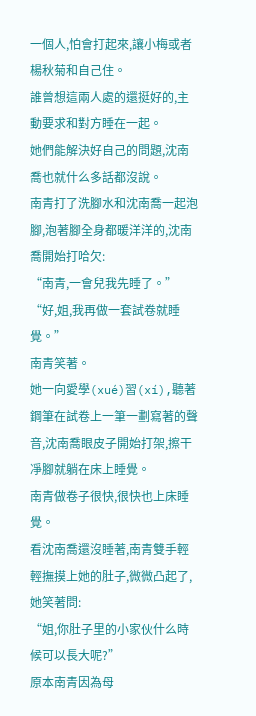一個人,怕會打起來,讓小梅或者楊秋菊和自己住。
誰曾想這兩人處的還挺好的,主動要求和對方睡在一起。
她們能解決好自己的問題,沈南喬也就什么多話都沒說。
南青打了洗腳水和沈南喬一起泡腳,泡著腳全身都暖洋洋的,沈南喬開始打哈欠:
“南青,一會兒我先睡了。”
“好,姐,我再做一套試卷就睡覺。”
南青笑著。
她一向愛學(xué)習(xí),聽著鋼筆在試卷上一筆一劃寫著的聲音,沈南喬眼皮子開始打架,擦干凈腳就躺在床上睡覺。
南青做卷子很快,很快也上床睡覺。
看沈南喬還沒睡著,南青雙手輕輕撫摸上她的肚子,微微凸起了,她笑著問:
“姐,你肚子里的小家伙什么時候可以長大呢?”
原本南青因為母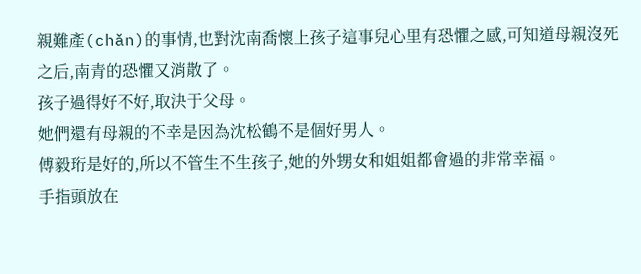親難產(chǎn)的事情,也對沈南喬懷上孩子這事兒心里有恐懼之感,可知道母親沒死之后,南青的恐懼又消散了。
孩子過得好不好,取決于父母。
她們還有母親的不幸是因為沈松鶴不是個好男人。
傅毅珩是好的,所以不管生不生孩子,她的外甥女和姐姐都會過的非常幸福。
手指頭放在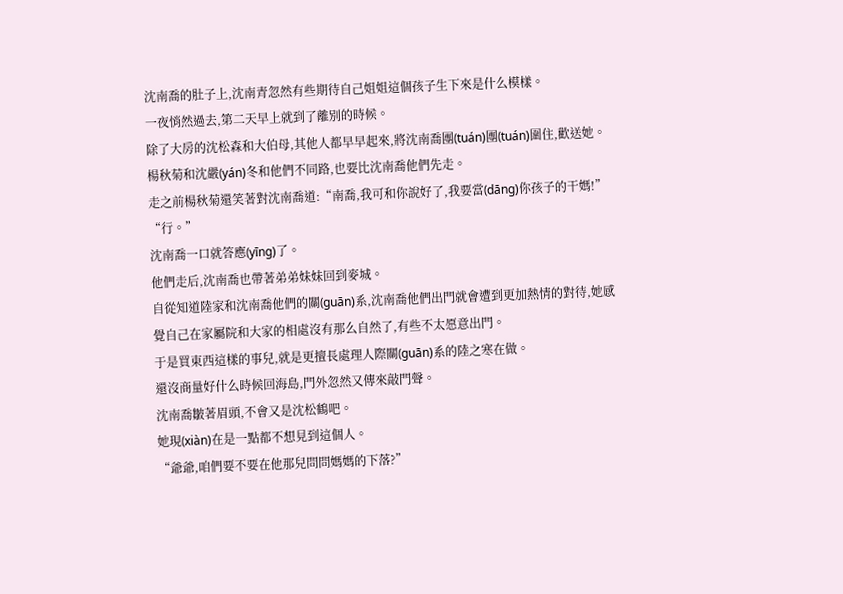沈南喬的肚子上,沈南青忽然有些期待自己姐姐這個孩子生下來是什么模樣。
一夜悄然過去,第二天早上就到了離別的時候。
除了大房的沈松森和大伯母,其他人都早早起來,將沈南喬團(tuán)團(tuán)圍住,歡送她。
楊秋菊和沈嚴(yán)冬和他們不同路,也要比沈南喬他們先走。
走之前楊秋菊還笑著對沈南喬道:“南喬,我可和你說好了,我要當(dāng)你孩子的干媽!”
“行。”
沈南喬一口就答應(yīng)了。
他們走后,沈南喬也帶著弟弟妹妹回到麥城。
自從知道陸家和沈南喬他們的關(guān)系,沈南喬他們出門就會遭到更加熱情的對待,她感覺自己在家屬院和大家的相處沒有那么自然了,有些不太愿意出門。
于是買東西這樣的事兒,就是更擅長處理人際關(guān)系的陸之寒在做。
還沒商量好什么時候回海島,門外忽然又傳來敲門聲。
沈南喬皺著眉頭,不會又是沈松鶴吧。
她現(xiàn)在是一點都不想見到這個人。
“爺爺,咱們要不要在他那兒問問媽媽的下落?”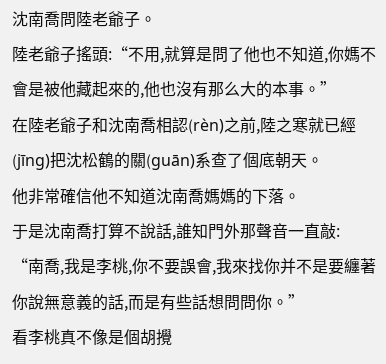沈南喬問陸老爺子。
陸老爺子搖頭:“不用,就算是問了他也不知道,你媽不會是被他藏起來的,他也沒有那么大的本事。”
在陸老爺子和沈南喬相認(rèn)之前,陸之寒就已經(jīng)把沈松鶴的關(guān)系查了個底朝天。
他非常確信他不知道沈南喬媽媽的下落。
于是沈南喬打算不說話,誰知門外那聲音一直敲:
“南喬,我是李桃,你不要誤會,我來找你并不是要纏著你說無意義的話,而是有些話想問問你。”
看李桃真不像是個胡攪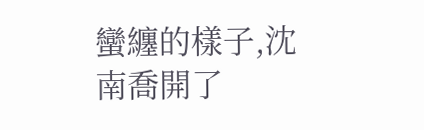蠻纏的樣子,沈南喬開了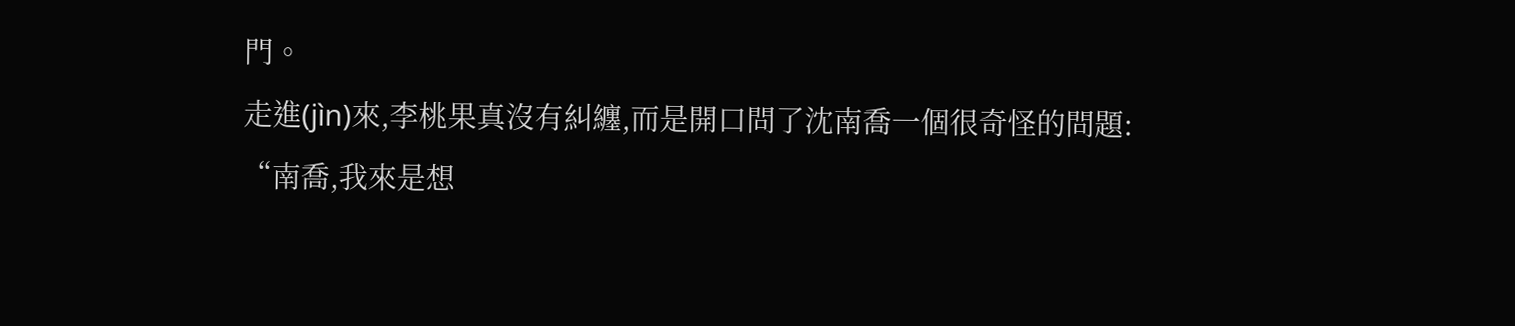門。
走進(jìn)來,李桃果真沒有糾纏,而是開口問了沈南喬一個很奇怪的問題:
“南喬,我來是想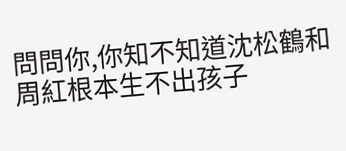問問你,你知不知道沈松鶴和周紅根本生不出孩子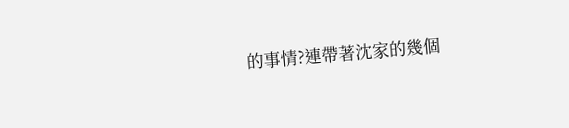的事情?連帶著沈家的幾個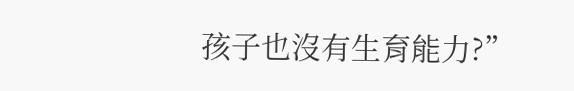孩子也沒有生育能力?”